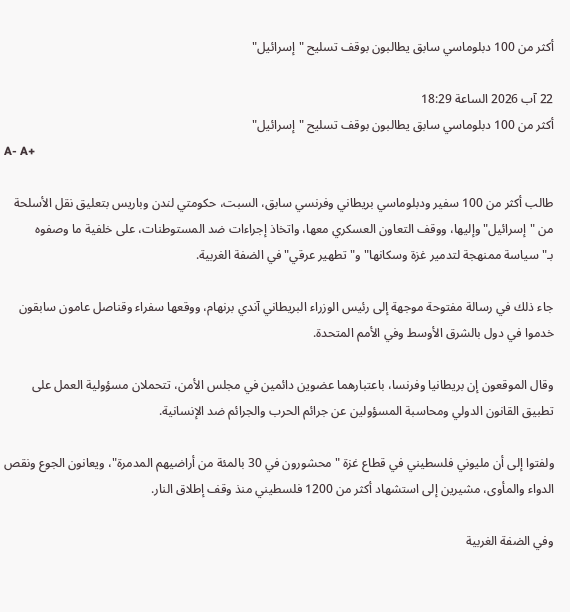أكثر من 100 دبلوماسي سابق يطالبون بوقف تسليح "إسرائيل"

22 آب 2026 الساعة 18:29
أكثر من 100 دبلوماسي سابق يطالبون بوقف تسليح "إسرائيل"
A- A+

طالب أكثر من 100 سفير ودبلوماسي بريطاني وفرنسي سابق، السبت، حكومتي لندن وباريس بتعليق نقل الأسلحة من "إسرائيل" وإليها، ووقف التعاون العسكري معها، واتخاذ إجراءات ضد المستوطنات، على خلفية ما وصفوه بـ"سياسة ممنهجة لتدمير غزة وسكانها" و"تطهير عرقي" في الضفة الغربية.

جاء ذلك في رسالة مفتوحة موجهة إلى رئيس الوزراء البريطاني آندي برنهام، ووقعها سفراء وقناصل عامون سابقون خدموا في دول بالشرق الأوسط وفي الأمم المتحدة.

وقال الموقعون إن بريطانيا وفرنسا، باعتبارهما عضوين دائمين في مجلس الأمن، تتحملان مسؤولية العمل على تطبيق القانون الدولي ومحاسبة المسؤولين عن جرائم الحرب والجرائم ضد الإنسانية.

ولفتوا إلى أن مليوني فلسطيني في قطاع غزة "محشورون في 30 بالمئة من أراضيهم المدمرة"، ويعانون الجوع ونقص الدواء والمأوى، مشيرين إلى استشهاد أكثر من 1200 فلسطيني منذ وقف إطلاق النار.

وفي الضفة الغربية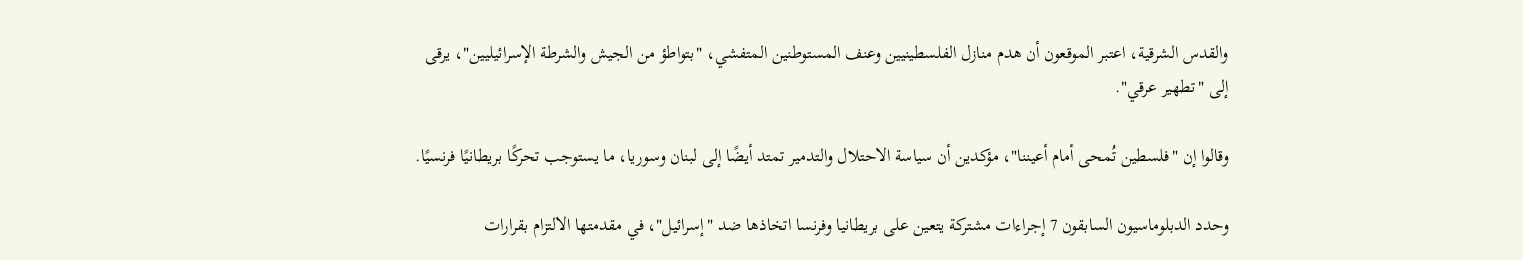والقدس الشرقية، اعتبر الموقعون أن هدم منازل الفلسطينيين وعنف المستوطنين المتفشي، "بتواطؤ من الجيش والشرطة الإسرائيليين"، يرقى إلى "تطهير عرقي".

وقالوا إن "فلسطين تُمحى أمام أعيننا"، مؤكدين أن سياسة الاحتلال والتدمير تمتد أيضًا إلى لبنان وسوريا، ما يستوجب تحركًا بريطانيًا فرنسيًا.

وحدد الدبلوماسيون السابقون 7 إجراءات مشتركة يتعين على بريطانيا وفرنسا اتخاذها ضد "إسرائيل"، في مقدمتها الالتزام بقرارات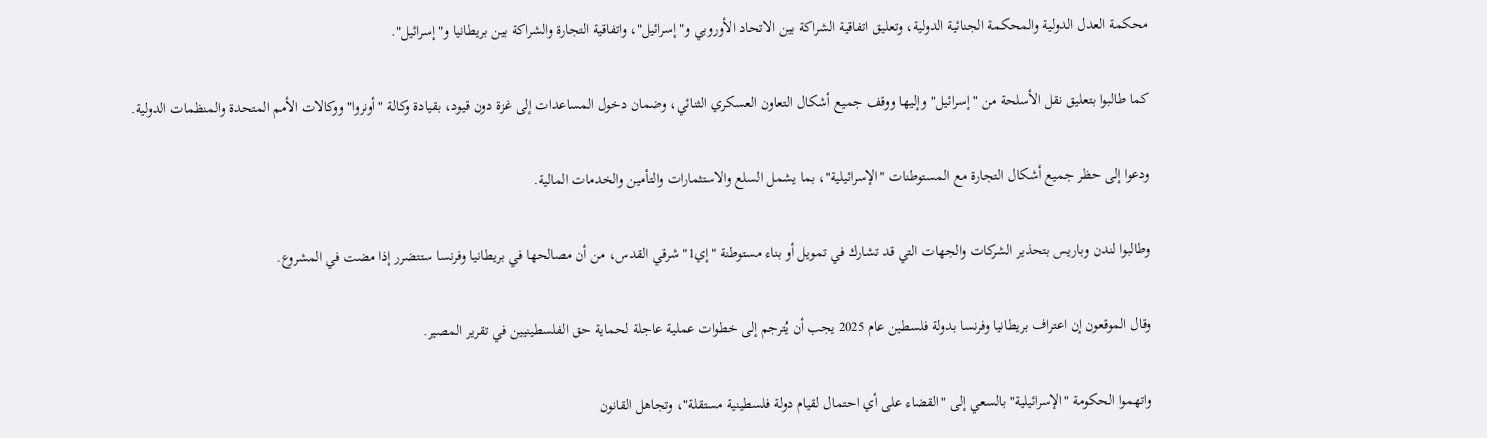محكمة العدل الدولية والمحكمة الجنائية الدولية، وتعليق اتفاقية الشراكة بين الاتحاد الأوروبي و"إسرائيل"، واتفاقية التجارة والشراكة بين بريطانيا و"إسرائيل".

كما طالبوا بتعليق نقل الأسلحة من "إسرائيل" وإليها ووقف جميع أشكال التعاون العسكري الثنائي، وضمان دخول المساعدات إلى غزة دون قيود، بقيادة وكالة "أونروا" ووكالات الأمم المتحدة والمنظمات الدولية.

ودعوا إلى حظر جميع أشكال التجارة مع المستوطنات "الإسرائيلية"، بما يشمل السلع والاستثمارات والتأمين والخدمات المالية.

وطالبوا لندن وباريس بتحذير الشركات والجهات التي قد تشارك في تمويل أو بناء مستوطنة "إي1" شرقي القدس، من أن مصالحها في بريطانيا وفرنسا ستتضرر إذا مضت في المشروع.

وقال الموقعون إن اعتراف بريطانيا وفرنسا بدولة فلسطين عام 2025 يجب أن يُترجم إلى خطوات عملية عاجلة لحماية حق الفلسطينيين في تقرير المصير.

واتهموا الحكومة "الإسرائيلية" بالسعي إلى "القضاء على أي احتمال لقيام دولة فلسطينية مستقلة"، وتجاهل القانون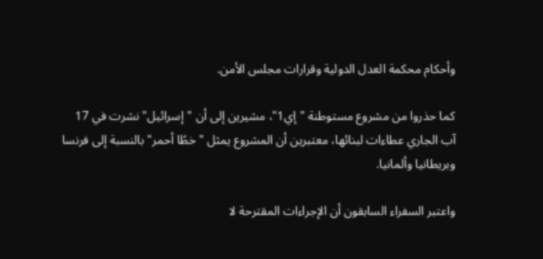وأحكام محكمة العدل الدولية وقرارات مجلس الأمن.

كما حذروا من مشروع مستوطنة "إي1"، مشيرين إلى أن "إسرائيل" نشرت في 17 آب الجاري عطاءات لبنائها، معتبرين أن المشروع يمثل "خطًا أحمر" بالنسبة إلى فرنسا وبريطانيا وألمانيا.

واعتبر السفراء السابقون أن الإجراءات المقترحة لا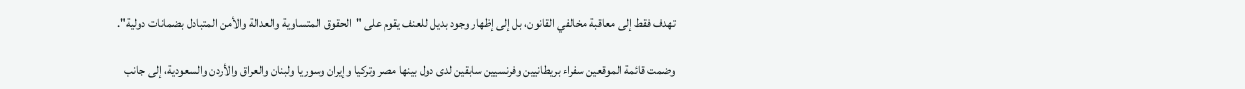تهدف فقط إلى معاقبة مخالفي القانون، بل إلى إظهار وجود بديل للعنف يقوم على "الحقوق المتساوية والعدالة والأمن المتبادل بضمانات دولية".

وضمت قائمة الموقعين سفراء بريطانيين وفرنسيين سابقين لدى دول بينها مصر وتركيا وإيران وسوريا ولبنان والعراق والأردن والسعودية، إلى جانب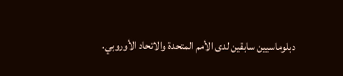دبلوماسيين سابقين لدى الأمم المتحدة والاتحاد الأوروبي.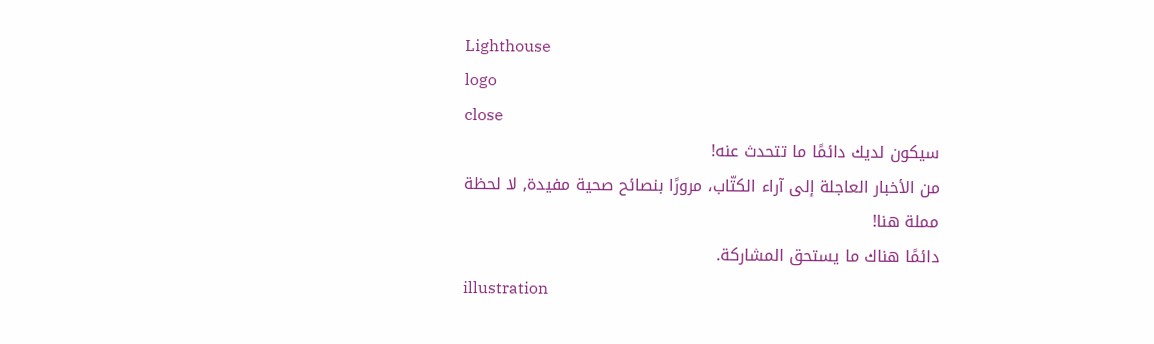Lighthouse
logo
close
سيكون لديك دائمًا ما تتحدث عنه!
من الأخبار العاجلة إلى آراء الكتّاب، مرورًا بنصائح صحية مفيدة, لا لحظة مملة هنا!
دائمًا هناك ما يستحق المشاركة.
illustration